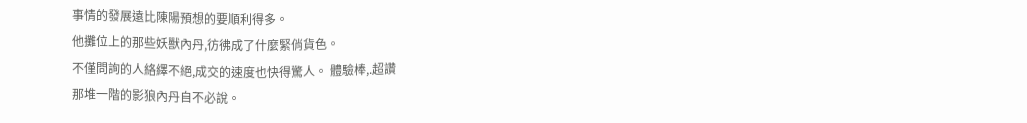事情的發展遠比陳陽預想的要順利得多。
他攤位上的那些妖獸內丹,彷彿成了什麼緊俏貨色。
不僅問詢的人絡繹不絕,成交的速度也快得驚人。 體驗棒,.超讚
那堆一階的影狼內丹自不必說。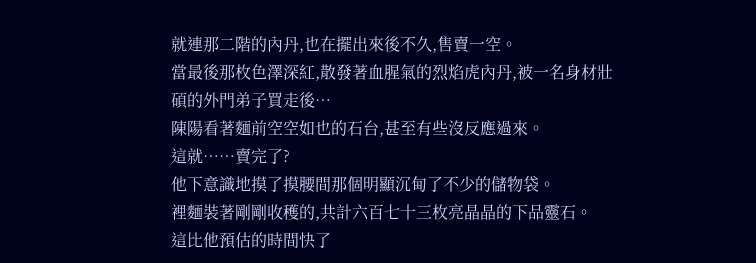就連那二階的內丹,也在擺出來後不久,售賣一空。
當最後那枚色澤深紅,散發著血腥氣的烈焰虎內丹,被一名身材壯碩的外門弟子買走後…
陳陽看著麵前空空如也的石台,甚至有些沒反應過來。
這就……賣完了?
他下意識地摸了摸腰間那個明顯沉甸了不少的儲物袋。
裡麵裝著剛剛收穫的,共計六百七十三枚亮晶晶的下品靈石。
這比他預估的時間快了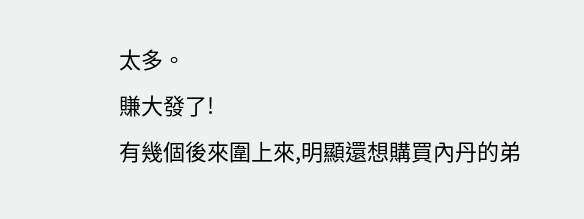太多。
賺大發了!
有幾個後來圍上來,明顯還想購買內丹的弟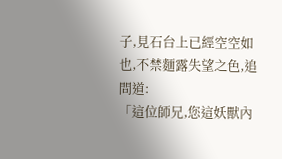子,見石台上已經空空如也,不禁麵露失望之色,追問道:
「這位師兄,您這妖獸內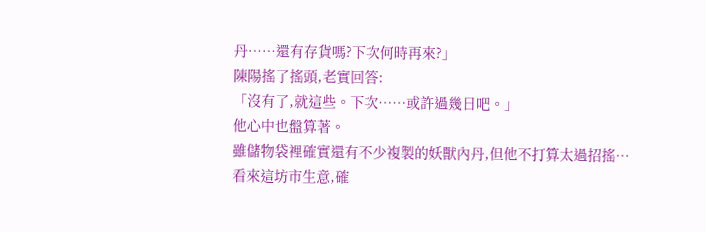丹……還有存貨嗎?下次何時再來?」
陳陽搖了搖頭,老實回答:
「沒有了,就這些。下次……或許過幾日吧。」
他心中也盤算著。
雖儲物袋裡確實還有不少複製的妖獸內丹,但他不打算太過招搖…
看來這坊市生意,確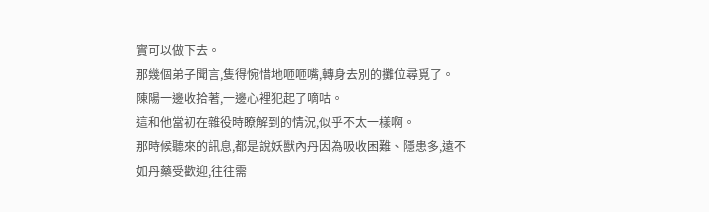實可以做下去。
那幾個弟子聞言,隻得惋惜地咂咂嘴,轉身去別的攤位尋覓了。
陳陽一邊收拾著,一邊心裡犯起了嘀咕。
這和他當初在雜役時瞭解到的情況,似乎不太一樣啊。
那時候聽來的訊息,都是說妖獸內丹因為吸收困難、隱患多,遠不如丹藥受歡迎,往往需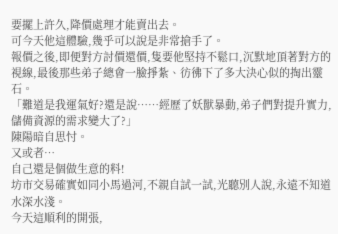要擺上許久,降價處理才能賣出去。
可今天他這體驗,幾乎可以說是非常搶手了。
報價之後,即便對方討價還價,隻要他堅持不鬆口,沉默地頂著對方的視線,最後那些弟子總會一臉掙紮、彷彿下了多大決心似的掏出靈石。
「難道是我運氣好?還是說……經歷了妖獸暴動,弟子們對提升實力,儲備資源的需求變大了?」
陳陽暗自思忖。
又或者…
自己還是個做生意的料!
坊市交易確實如同小馬過河,不親自試一試,光聽別人說,永遠不知道水深水淺。
今天這順利的開張,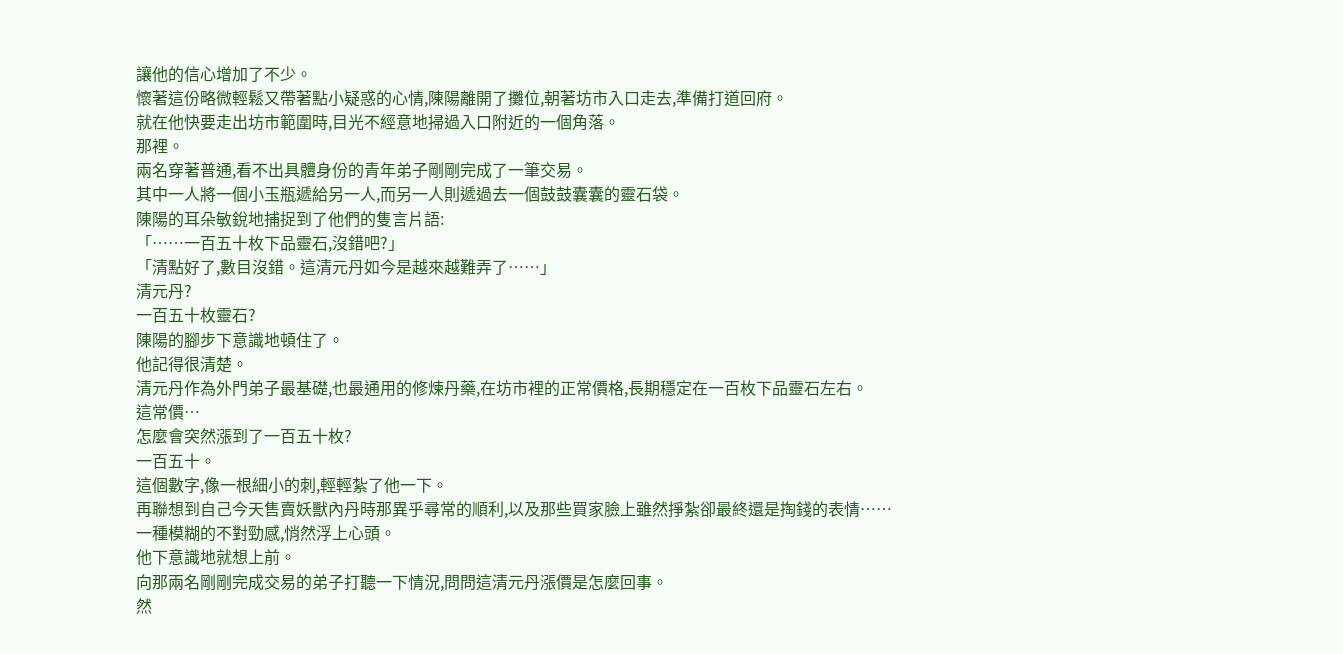讓他的信心增加了不少。
懷著這份略微輕鬆又帶著點小疑惑的心情,陳陽離開了攤位,朝著坊市入口走去,準備打道回府。
就在他快要走出坊市範圍時,目光不經意地掃過入口附近的一個角落。
那裡。
兩名穿著普通,看不出具體身份的青年弟子剛剛完成了一筆交易。
其中一人將一個小玉瓶遞給另一人,而另一人則遞過去一個鼓鼓囊囊的靈石袋。
陳陽的耳朵敏銳地捕捉到了他們的隻言片語:
「……一百五十枚下品靈石,沒錯吧?」
「清點好了,數目沒錯。這清元丹如今是越來越難弄了……」
清元丹?
一百五十枚靈石?
陳陽的腳步下意識地頓住了。
他記得很清楚。
清元丹作為外門弟子最基礎,也最通用的修煉丹藥,在坊市裡的正常價格,長期穩定在一百枚下品靈石左右。
這常價…
怎麼會突然漲到了一百五十枚?
一百五十。
這個數字,像一根細小的刺,輕輕紮了他一下。
再聯想到自己今天售賣妖獸內丹時那異乎尋常的順利,以及那些買家臉上雖然掙紮卻最終還是掏錢的表情……
一種模糊的不對勁感,悄然浮上心頭。
他下意識地就想上前。
向那兩名剛剛完成交易的弟子打聽一下情況,問問這清元丹漲價是怎麼回事。
然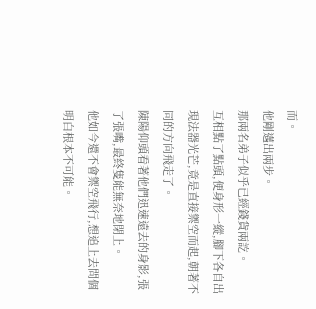而。
他剛邁出兩步。
那兩名弟子似乎已經錢貨兩訖。
互相點了點頭,便身形一縱,腳下各自出現法器光芒,竟是直接禦空而起,朝著不同的方向飛走了。
陳陽仰頭看著他們迅速遠去的身影,張了張嘴,最終隻能無奈地閉上。
他如今還不會禦空飛行,想追上去問個明白根本不可能。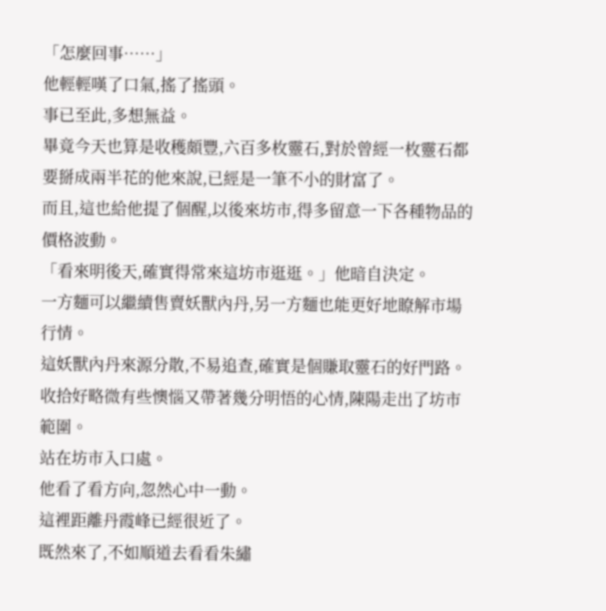「怎麼回事……」
他輕輕嘆了口氣,搖了搖頭。
事已至此,多想無益。
畢竟今天也算是收穫頗豐,六百多枚靈石,對於曾經一枚靈石都要掰成兩半花的他來說,已經是一筆不小的財富了。
而且,這也給他提了個醒,以後來坊市,得多留意一下各種物品的價格波動。
「看來明後天,確實得常來這坊市逛逛。」他暗自決定。
一方麵可以繼續售賣妖獸內丹,另一方麵也能更好地瞭解市場行情。
這妖獸內丹來源分散,不易追查,確實是個賺取靈石的好門路。
收拾好略微有些懊惱又帶著幾分明悟的心情,陳陽走出了坊市範圍。
站在坊市入口處。
他看了看方向,忽然心中一動。
這裡距離丹霞峰已經很近了。
既然來了,不如順道去看看朱繡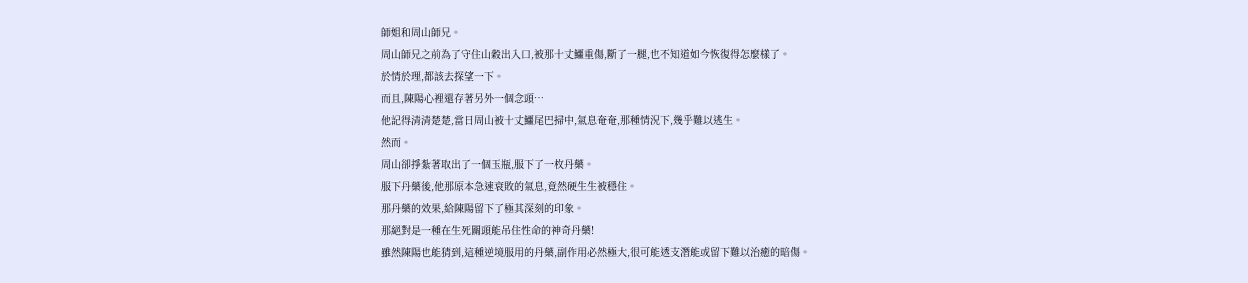師姐和周山師兄。
周山師兄之前為了守住山穀出入口,被那十丈鱷重傷,斷了一腿,也不知道如今恢復得怎麼樣了。
於情於理,都該去探望一下。
而且,陳陽心裡還存著另外一個念頭…
他記得清清楚楚,當日周山被十丈鱷尾巴掃中,氣息奄奄,那種情況下,幾乎難以逃生。
然而。
周山卻掙紮著取出了一個玉瓶,服下了一枚丹藥。
服下丹藥後,他那原本急速衰敗的氣息,竟然硬生生被穩住。
那丹藥的效果,給陳陽留下了極其深刻的印象。
那絕對是一種在生死關頭能吊住性命的神奇丹藥!
雖然陳陽也能猜到,這種逆境服用的丹藥,副作用必然極大,很可能透支潛能或留下難以治癒的暗傷。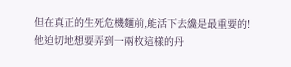但在真正的生死危機麵前,能活下去纔是最重要的!
他迫切地想要弄到一兩枚這樣的丹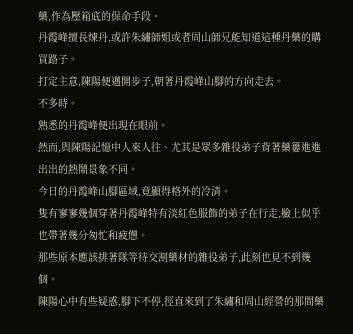藥,作為壓箱底的保命手段。
丹霞峰擅長煉丹,或許朱繡師姐或者周山師兄能知道這種丹藥的購買路子。
打定主意,陳陽便邁開步子,朝著丹霞峰山腳的方向走去。
不多時。
熟悉的丹霞峰便出現在眼前。
然而,與陳陽記憶中人來人往、尤其是眾多雜役弟子背著藥簍進進出出的熱鬧景象不同。
今日的丹霞峰山腳區域,竟顯得格外的冷清。
隻有寥寥幾個穿著丹霞峰特有淡紅色服飾的弟子在行走,臉上似乎也帶著幾分匆忙和疲憊。
那些原本應該排著隊等待交割藥材的雜役弟子,此刻也見不到幾個。
陳陽心中有些疑惑,腳下不停,徑直來到了朱繡和周山經營的那間藥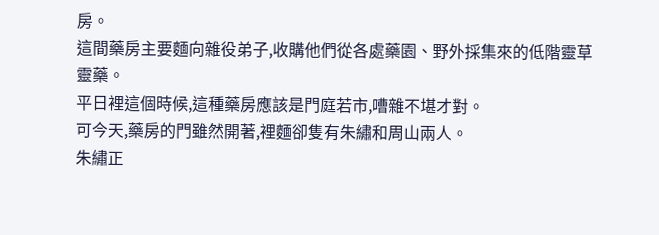房。
這間藥房主要麵向雜役弟子,收購他們從各處藥園、野外採集來的低階靈草靈藥。
平日裡這個時候,這種藥房應該是門庭若市,嘈雜不堪才對。
可今天,藥房的門雖然開著,裡麵卻隻有朱繡和周山兩人。
朱繡正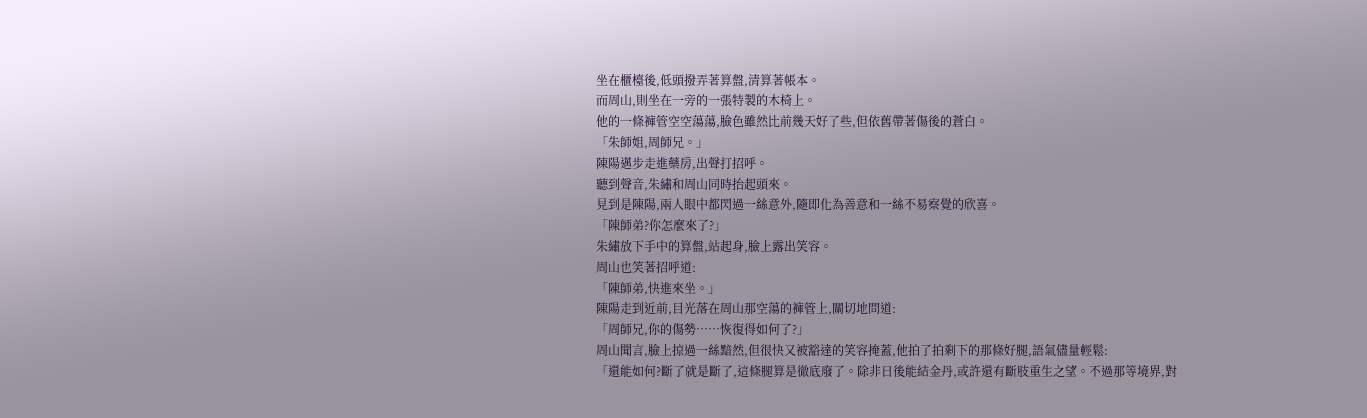坐在櫃檯後,低頭撥弄著算盤,清算著帳本。
而周山,則坐在一旁的一張特製的木椅上。
他的一條褲管空空蕩蕩,臉色雖然比前幾天好了些,但依舊帶著傷後的蒼白。
「朱師姐,周師兄。」
陳陽邁步走進藥房,出聲打招呼。
聽到聲音,朱繡和周山同時抬起頭來。
見到是陳陽,兩人眼中都閃過一絲意外,隨即化為善意和一絲不易察覺的欣喜。
「陳師弟?你怎麼來了?」
朱繡放下手中的算盤,站起身,臉上露出笑容。
周山也笑著招呼道:
「陳師弟,快進來坐。」
陳陽走到近前,目光落在周山那空蕩的褲管上,關切地問道:
「周師兄,你的傷勢……恢復得如何了?」
周山聞言,臉上掠過一絲黯然,但很快又被豁達的笑容掩蓋,他拍了拍剩下的那條好腿,語氣儘量輕鬆:
「還能如何?斷了就是斷了,這條腿算是徹底廢了。除非日後能結金丹,或許還有斷肢重生之望。不過那等境界,對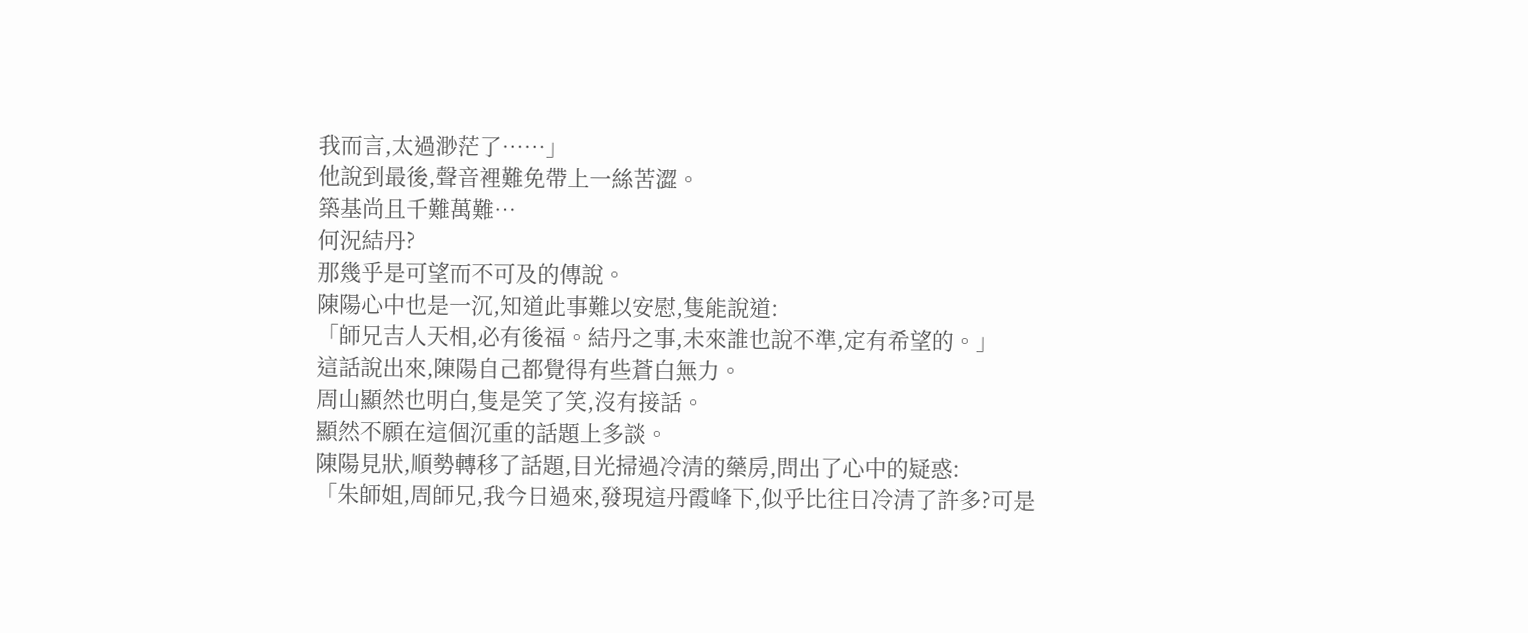我而言,太過渺茫了……」
他說到最後,聲音裡難免帶上一絲苦澀。
築基尚且千難萬難…
何況結丹?
那幾乎是可望而不可及的傳說。
陳陽心中也是一沉,知道此事難以安慰,隻能說道:
「師兄吉人天相,必有後福。結丹之事,未來誰也說不準,定有希望的。」
這話說出來,陳陽自己都覺得有些蒼白無力。
周山顯然也明白,隻是笑了笑,沒有接話。
顯然不願在這個沉重的話題上多談。
陳陽見狀,順勢轉移了話題,目光掃過冷清的藥房,問出了心中的疑惑:
「朱師姐,周師兄,我今日過來,發現這丹霞峰下,似乎比往日冷清了許多?可是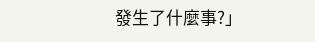發生了什麼事?」